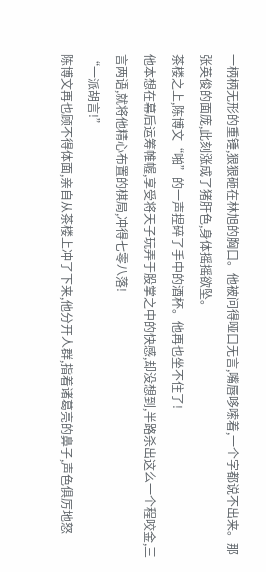一柄柄无形的重锤,狠狠砸在林旭的胸口。他被问得哑口无言,嘴唇哆嗦着,一个字都说不出来。那张英俊的面庞,此刻涨成了猪肝色,身体摇摇欲坠。
茶楼之上,陈博文“啪”的一声捏碎了手中的酒杯。他再也坐不住了!
他本想在幕后运筹帷幄,享受将天子玩弄于股掌之中的快感,却没想到,半路杀出这么一个程咬金,三言两语,就将他精心布置的棋局,冲得七零八落!
“一派胡言!”
陈博文再也顾不得体面,亲自从茶楼上冲了下来,他分开人群,指着诸葛亮的鼻子,声色俱厉地怒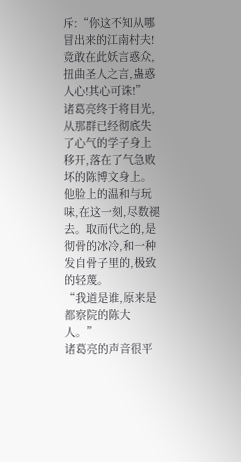斥:“你这不知从哪冒出来的江南村夫!竟敢在此妖言惑众,扭曲圣人之言,蛊惑人心!其心可诛!”
诸葛亮终于将目光,从那群已经彻底失了心气的学子身上移开,落在了气急败坏的陈博文身上。
他脸上的温和与玩味,在这一刻,尽数褪去。取而代之的,是彻骨的冰冷,和一种发自骨子里的,极致的轻蔑。
“我道是谁,原来是都察院的陈大人。”
诸葛亮的声音很平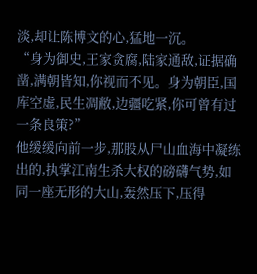淡,却让陈博文的心,猛地一沉。
“身为御史,王家贪腐,陆家通敌,证据确凿,满朝皆知,你视而不见。身为朝臣,国库空虚,民生凋敝,边疆吃紧,你可曾有过一条良策?”
他缓缓向前一步,那股从尸山血海中凝练出的,执掌江南生杀大权的磅礴气势,如同一座无形的大山,轰然压下,压得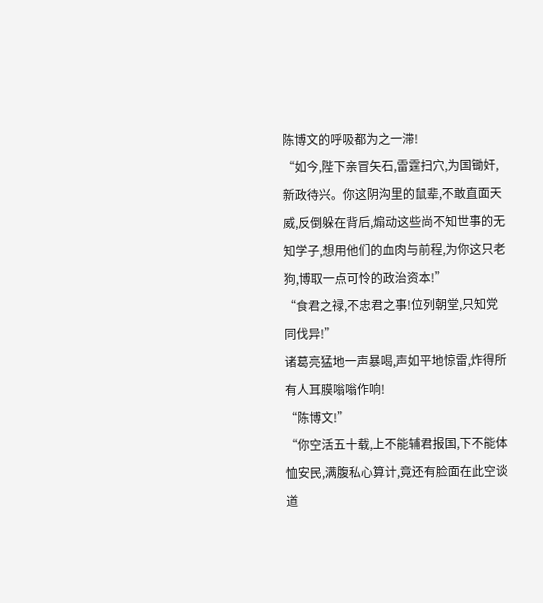陈博文的呼吸都为之一滞!
“如今,陛下亲冒矢石,雷霆扫穴,为国锄奸,新政待兴。你这阴沟里的鼠辈,不敢直面天威,反倒躲在背后,煽动这些尚不知世事的无知学子,想用他们的血肉与前程,为你这只老狗,博取一点可怜的政治资本!”
“食君之禄,不忠君之事!位列朝堂,只知党同伐异!”
诸葛亮猛地一声暴喝,声如平地惊雷,炸得所有人耳膜嗡嗡作响!
“陈博文!”
“你空活五十载,上不能辅君报国,下不能体恤安民,满腹私心算计,竟还有脸面在此空谈道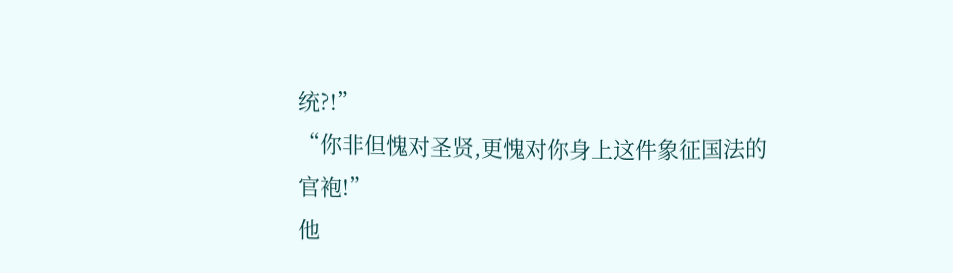统?!”
“你非但愧对圣贤,更愧对你身上这件象征国法的官袍!”
他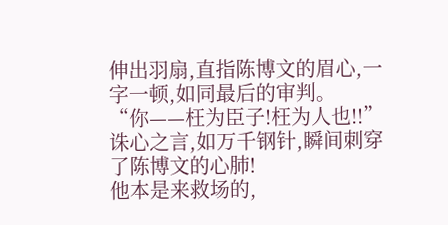伸出羽扇,直指陈博文的眉心,一字一顿,如同最后的审判。
“你——枉为臣子!枉为人也!!”
诛心之言,如万千钢针,瞬间刺穿了陈博文的心肺!
他本是来救场的,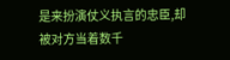是来扮演仗义执言的忠臣,却被对方当着数千